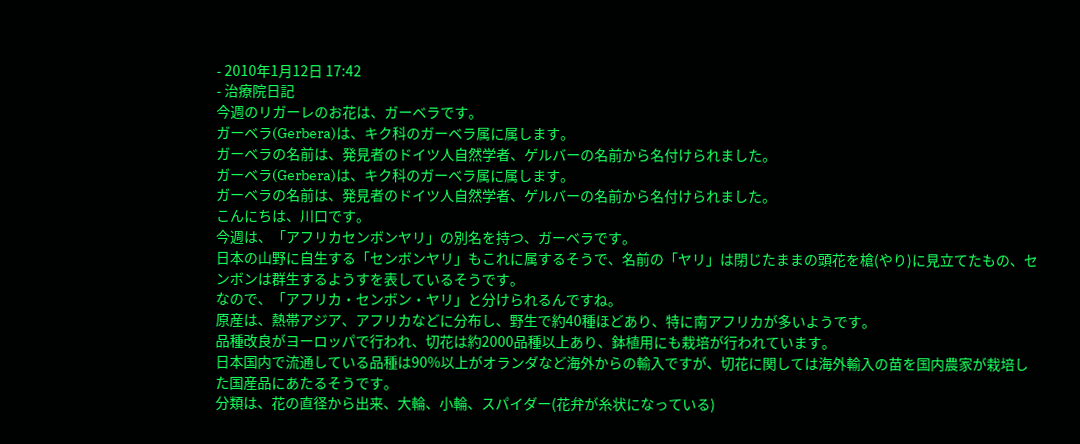- 2010年1月12日 17:42
- 治療院日記
今週のリガーレのお花は、ガーベラです。
ガーベラ(Gerbera)は、キク科のガーベラ属に属します。
ガーベラの名前は、発見者のドイツ人自然学者、ゲルバーの名前から名付けられました。
ガーベラ(Gerbera)は、キク科のガーベラ属に属します。
ガーベラの名前は、発見者のドイツ人自然学者、ゲルバーの名前から名付けられました。
こんにちは、川口です。
今週は、「アフリカセンボンヤリ」の別名を持つ、ガーベラです。
日本の山野に自生する「センボンヤリ」もこれに属するそうで、名前の「ヤリ」は閉じたままの頭花を槍(やり)に見立てたもの、センボンは群生するようすを表しているそうです。
なので、「アフリカ・センボン・ヤリ」と分けられるんですね。
原産は、熱帯アジア、アフリカなどに分布し、野生で約40種ほどあり、特に南アフリカが多いようです。
品種改良がヨーロッパで行われ、切花は約2000品種以上あり、鉢植用にも栽培が行われています。
日本国内で流通している品種は90%以上がオランダなど海外からの輸入ですが、切花に関しては海外輸入の苗を国内農家が栽培した国産品にあたるそうです。
分類は、花の直径から出来、大輪、小輪、スパイダー(花弁が糸状になっている)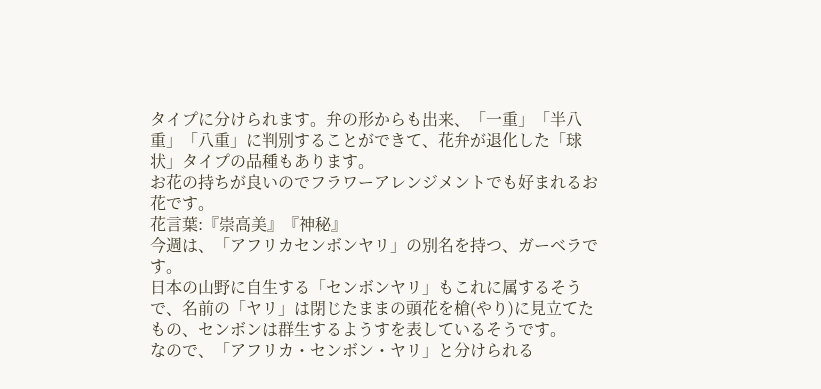タイプに分けられます。弁の形からも出来、「一重」「半八重」「八重」に判別することができて、花弁が退化した「球状」タイプの品種もあります。
お花の持ちが良いのでフラワーアレンジメントでも好まれるお花です。
花言葉:『崇高美』『神秘』
今週は、「アフリカセンボンヤリ」の別名を持つ、ガーベラです。
日本の山野に自生する「センボンヤリ」もこれに属するそうで、名前の「ヤリ」は閉じたままの頭花を槍(やり)に見立てたもの、センボンは群生するようすを表しているそうです。
なので、「アフリカ・センボン・ヤリ」と分けられる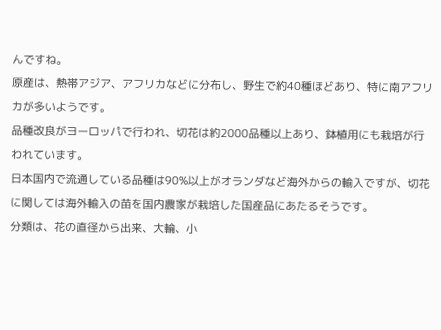んですね。
原産は、熱帯アジア、アフリカなどに分布し、野生で約40種ほどあり、特に南アフリカが多いようです。
品種改良がヨーロッパで行われ、切花は約2000品種以上あり、鉢植用にも栽培が行われています。
日本国内で流通している品種は90%以上がオランダなど海外からの輸入ですが、切花に関しては海外輸入の苗を国内農家が栽培した国産品にあたるそうです。
分類は、花の直径から出来、大輪、小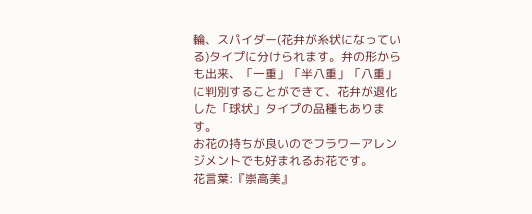輪、スパイダー(花弁が糸状になっている)タイプに分けられます。弁の形からも出来、「一重」「半八重」「八重」に判別することができて、花弁が退化した「球状」タイプの品種もあります。
お花の持ちが良いのでフラワーアレンジメントでも好まれるお花です。
花言葉:『崇高美』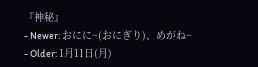『神秘』
- Newer: おにに~(おにぎり)、めがね~
- Older: 1月11日(月)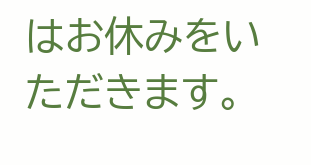はお休みをいただきます。